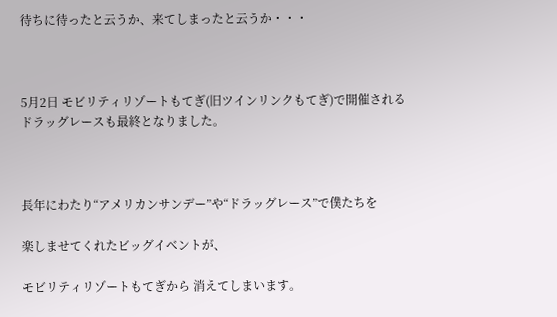待ちに待ったと云うか、来てしまったと云うか・・・



5月2日 モビリティリゾートもてぎ(旧ツインリンクもてぎ)で開催される ドラッグレースも最終となりました。



長年にわたり“アメリカンサンデー”や“ドラッグレース”で僕たちを

楽しませてくれたビッグイベントが、

モビリティリゾートもてぎから 消えてしまいます。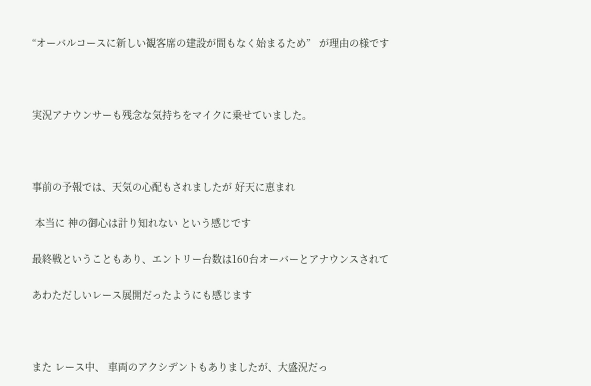“オーバルコースに新しい観客席の建設が間もなく始まるため”   が理由の様です



実況アナウンサーも残念な気持ちをマイクに乗せていました。



事前の予報では、天気の心配もされましたが 好天に恵まれ

 本当に 神の御心は計り知れない という感じです

最終戦ということもあり、エントリー台数は160台オーバーとアナウンスされて

あわただしいレース展開だったようにも感じます



また レース中、 車両のアクシデントもありましたが、大盛況だっ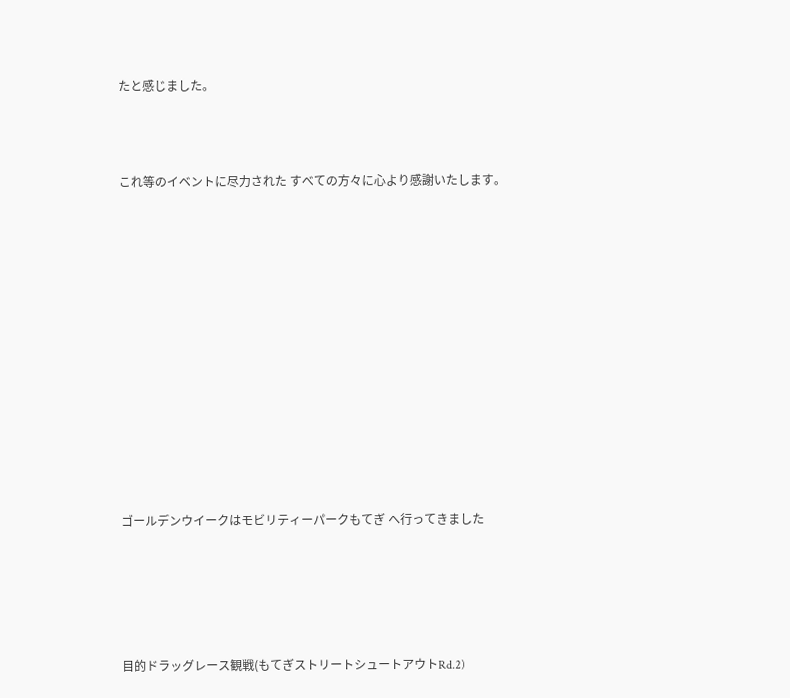たと感じました。



これ等のイベントに尽力された すべての方々に心より感謝いたします。













ゴールデンウイークはモビリティーパークもてぎ へ行ってきました





目的ドラッグレース観戦(もてぎストリートシュートアウトRd.2)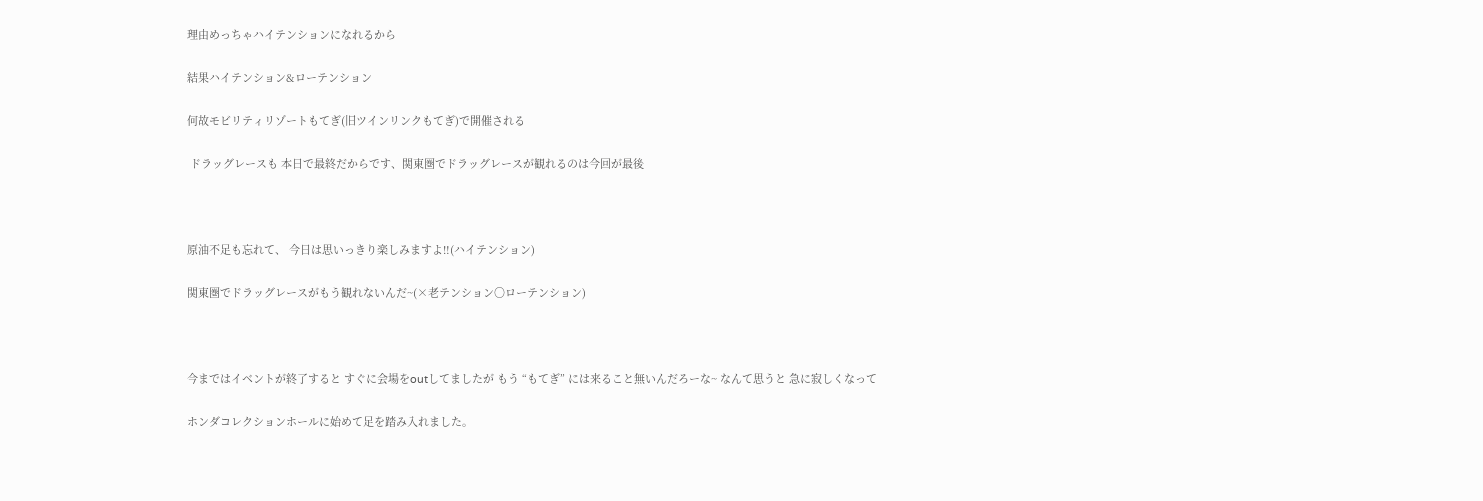理由めっちゃハイテンションになれるから

結果ハイテンション&ローテンション

何故モビリティリゾートもてぎ(旧ツインリンクもてぎ)で開催される

 ドラッグレースも 本日で最終だからです、関東圏でドラッグレースが観れるのは今回が最後



原油不足も忘れて、 今日は思いっきり楽しみますよ‼(ハイテンション)

関東圏でドラッグレースがもう観れないんだ~(×老テンション〇ローテンション)



今まではイベントが終了すると すぐに会場をoutしてましたが もう “もてぎ” には来ること無いんだろーな~ なんて思うと 急に寂しくなって

ホンダコレクションホールに始めて足を踏み入れました。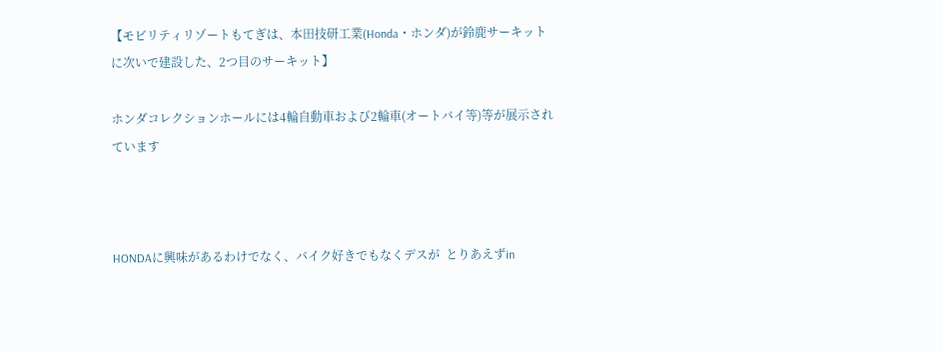【モビリティリゾートもてぎは、本田技研工業(Honda・ホンダ)が鈴鹿サーキットに次いで建設した、2つ目のサーキット】

ホンダコレクションホールには4輪自動車および2輪車(オートバイ等)等が展示されています



HONDAに興味があるわけでなく、バイク好きでもなくデスが  とりあえずin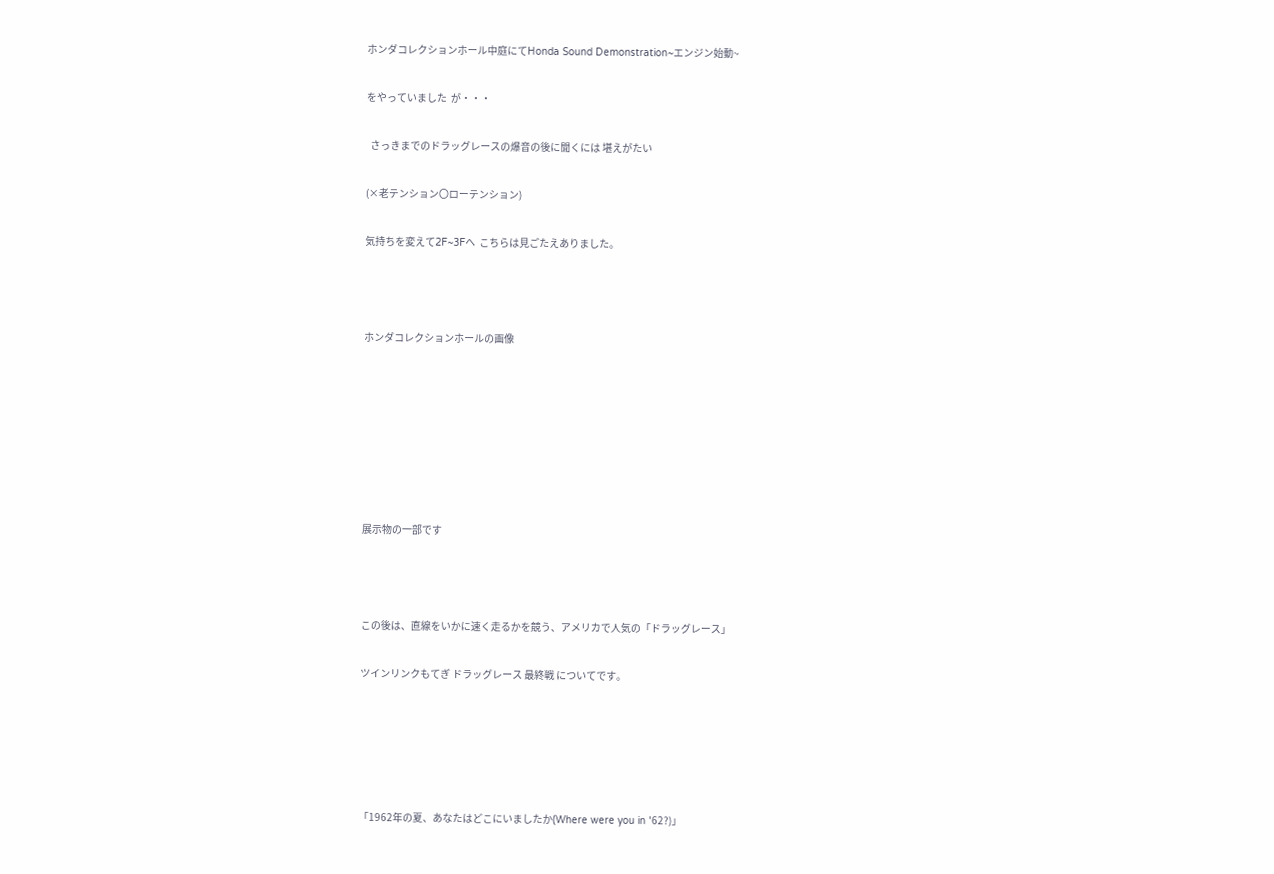ホンダコレクションホール中庭にてHonda Sound Demonstration~エンジン始動~

をやっていました  が・・・

  さっきまでのドラッグレースの爆音の後に聞くには 堪えがたい

(×老テンション〇ローテンション)

気持ちを変えて2F~3Fへ  こちらは見ごたえありました。



ホンダコレクションホールの画像







展示物の一部です



この後は、直線をいかに速く走るかを競う、アメリカで人気の「ドラッグレース」

ツインリンクもてぎ ドラッグレース 最終戦 についてです。





「1962年の夏、あなたはどこにいましたか(Where were you in '62?)」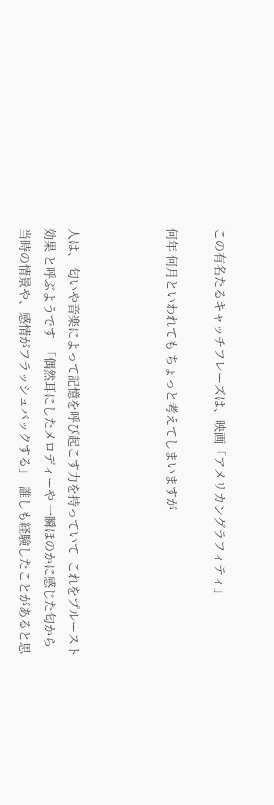この有名たるキャッチフレーズは、映画「アメリカングラフィティ」

何年 何月といわれても ちょっと考えてしまいますが



人は、 匂いや音楽によって記憶を呼び起こす力を持っていて  これをプルースト効果 と呼ぶようです  「偶然耳にしたメロディーや 一瞬ほのかに感じた匂から 当時の情景や、感情がフラッシュバックする」  誰しも経験したことがあると思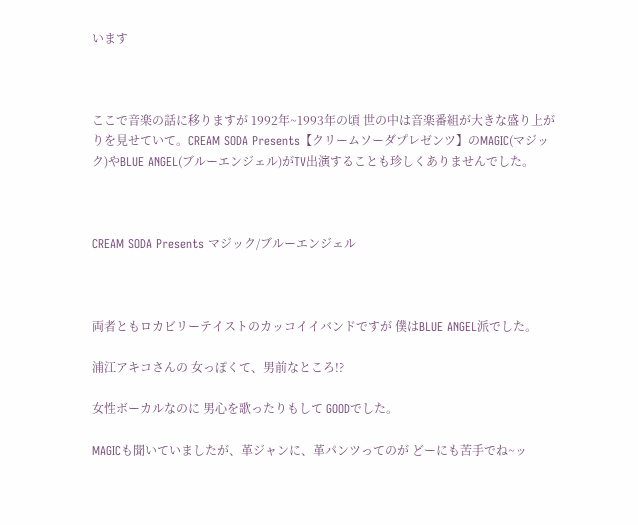います



ここで音楽の話に移りますが 1992年~1993年の頃 世の中は音楽番組が大きな盛り上がりを見せていて。CREAM SODA Presents【クリームソーダプレゼンツ】のMAGIC(マジック)やBLUE ANGEL(ブルーエンジェル)がTV出演することも珍しくありませんでした。



CREAM SODA Presents マジック/ブルーエンジェル



両者ともロカビリーテイストのカッコイイバンドですが 僕はBLUE ANGEL派でした。

浦江アキコさんの 女っぽくて、男前なところ!?

女性ボーカルなのに 男心を歌ったりもして GOODでした。

MAGICも聞いていましたが、革ジャンに、革パンツってのが どーにも苦手でね~ッ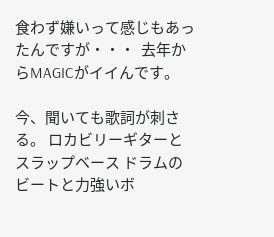食わず嫌いって感じもあったんですが・・・  去年からMAGICがイイんです。

今、聞いても歌詞が刺さる。 ロカビリーギターとスラップベース ドラムのビートと力強いボ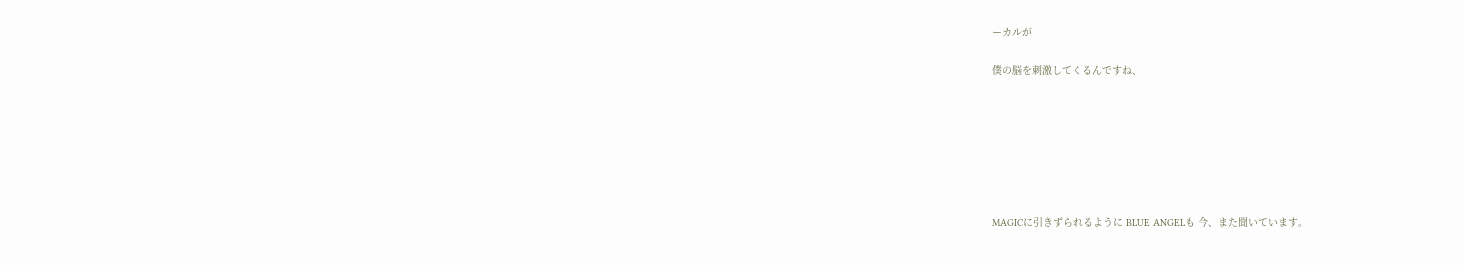ーカルが

僕の脳を刺激してくるんですね、







MAGICに引きずられるように BLUE ANGELも 今、また聞いています。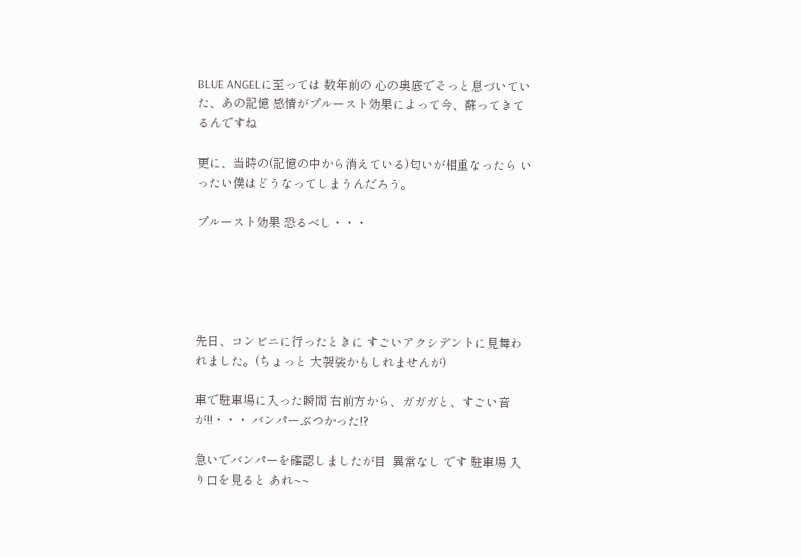BLUE ANGELに至っては 数年前の 心の奥底でそっと息づいていた、あの記憶 感情がプルースト効果によって今、蘇ってきてるんですね

更に、当時の(記憶の中から消えている)匂いが相重なったら いったい僕はどうなってしまうんだろう。

プルースト効果 恐るべし・・・





先日、コンビニに行ったときに すごいアクシデントに見舞われました。(ちょっと 大袈裟かもしれませんが)

車で駐車場に入った瞬間 右前方から、ガガガと、すごい音が!!・・・ バンパーぶつかった!?

急いでバンパーを確認しましたが目  異常なし です 駐車場 入り口を見ると あれ~~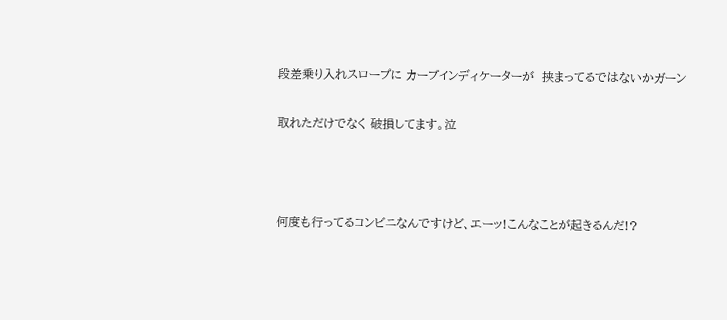段差乗り入れスロープに カーブインディケーターが  挟まってるではないかガーン

取れただけでなく 破損してます。泣



何度も行ってるコンビニなんですけど、エーッ!こんなことが起きるんだ!?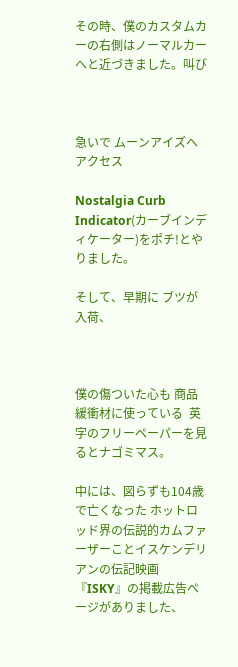その時、僕のカスタムカーの右側はノーマルカーへと近づきました。叫び



急いで ムーンアイズへアクセス

Nostalgia Curb Indicator(カーブインディケーター)をポチ!とやりました。

そして、早期に ブツが入荷、



僕の傷ついた心も 商品緩衝材に使っている  英字のフリーペーパーを見るとナゴミマス。

中には、図らずも104歳で亡くなった ホットロッド界の伝説的カムファーザーことイスケンデリアンの伝記映画『ISKY』の掲載広告ページがありました、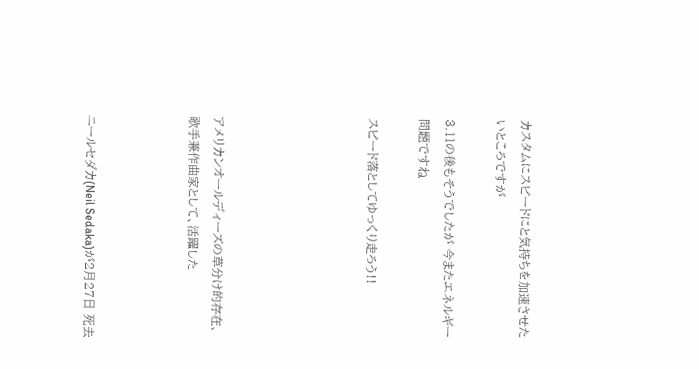カスタムにスピードにと気持ちを加速させたいところですが

3.11の後もそうでしたが 今またエネルギー問題ですね

スピード落としてゆっくり走ろう!!





アメリカンオールディーズの草分け的存在、歌手兼作曲家として、活躍した



ニールセダカ(Neil Sedaka)が2月27日 死去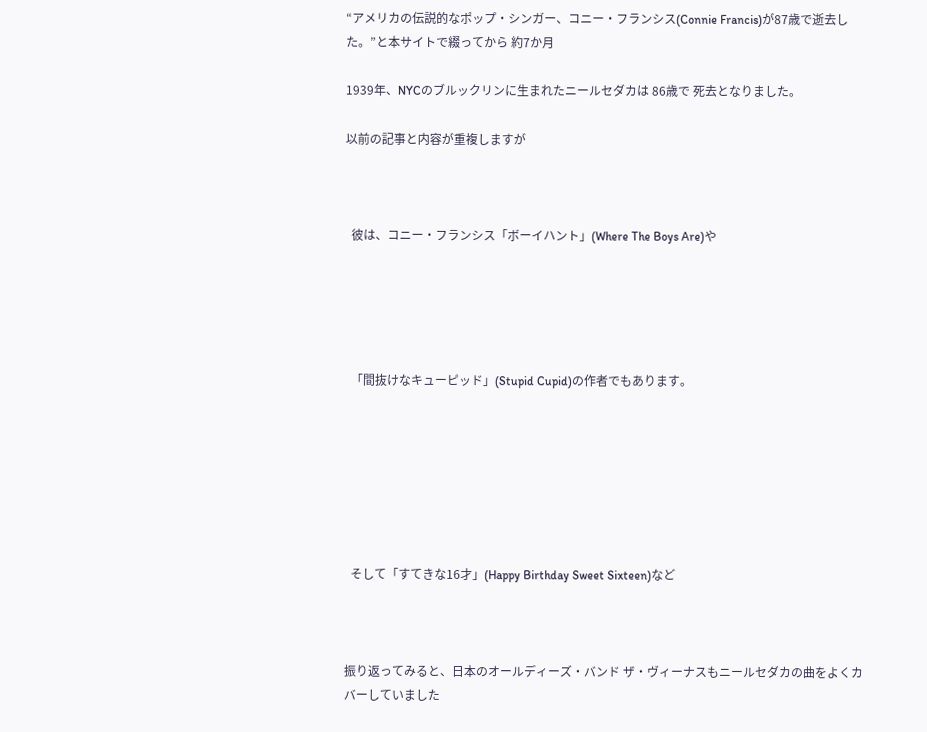“アメリカの伝説的なポップ・シンガー、コニー・フランシス(Connie Francis)が87歳で逝去した。”と本サイトで綴ってから 約7か月

1939年、NYCのブルックリンに生まれたニールセダカは 86歳で 死去となりました。

以前の記事と内容が重複しますが



  彼は、コニー・フランシス「ボーイハント」(Where The Boys Are)や





  「間抜けなキューピッド」(Stupid Cupid)の作者でもあります。







  そして「すてきな16才」(Happy Birthday Sweet Sixteen)など



振り返ってみると、日本のオールディーズ・バンド ザ・ヴィーナスもニールセダカの曲をよくカバーしていました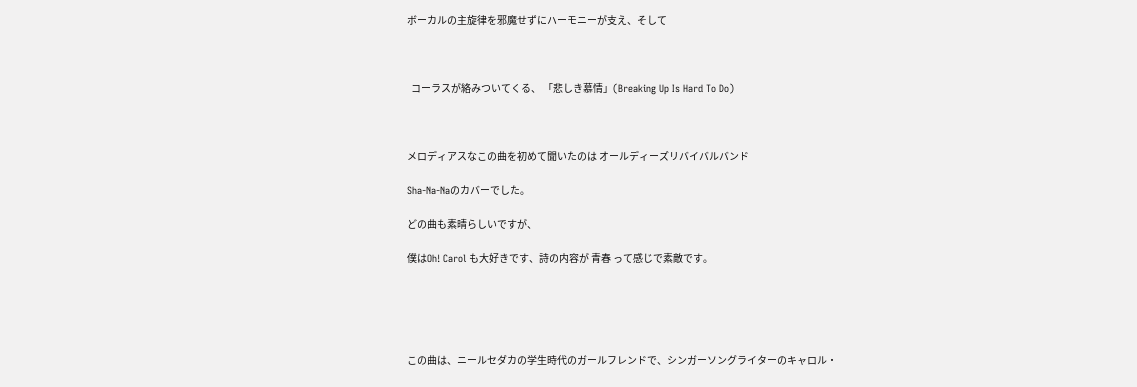ボーカルの主旋律を邪魔せずにハーモニーが支え、そして



  コーラスが絡みついてくる、 「悲しき慕情」(Breaking Up Is Hard To Do)



メロディアスなこの曲を初めて聞いたのは オールディーズリバイバルバンド

Sha-Na-Naのカバーでした。

どの曲も素晴らしいですが、

僕はOh! Carol も大好きです、詩の内容が 青春 って感じで素敵です。





この曲は、ニールセダカの学生時代のガールフレンドで、シンガーソングライターのキャロル・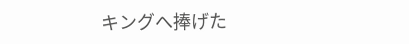キングへ捧げた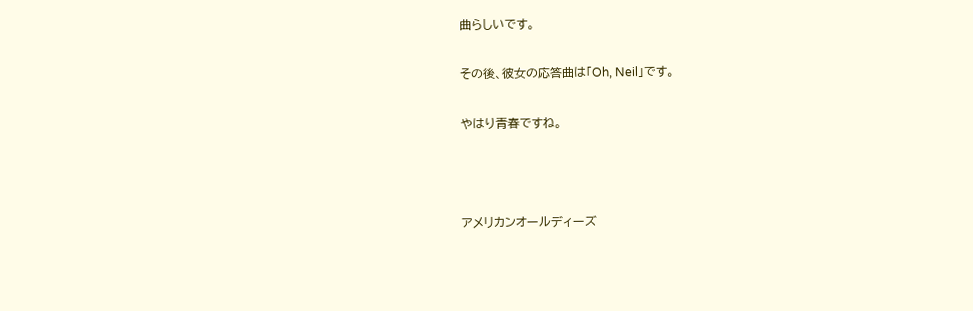曲らしいです。

その後、彼女の応答曲は「Oh, Neil」です。

やはり青春ですね。



アメリカンオールディーズ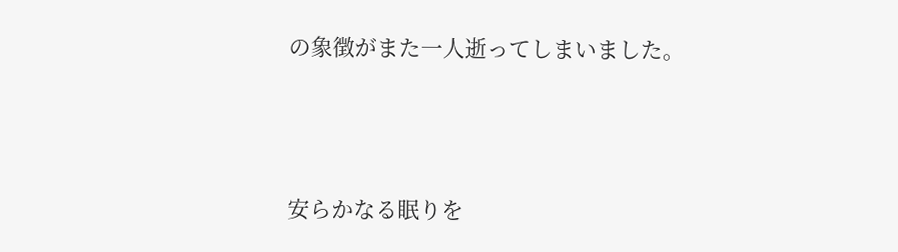の象徴がまた一人逝ってしまいました。



安らかなる眠りを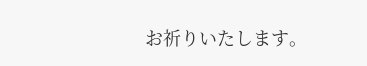お祈りいたします。